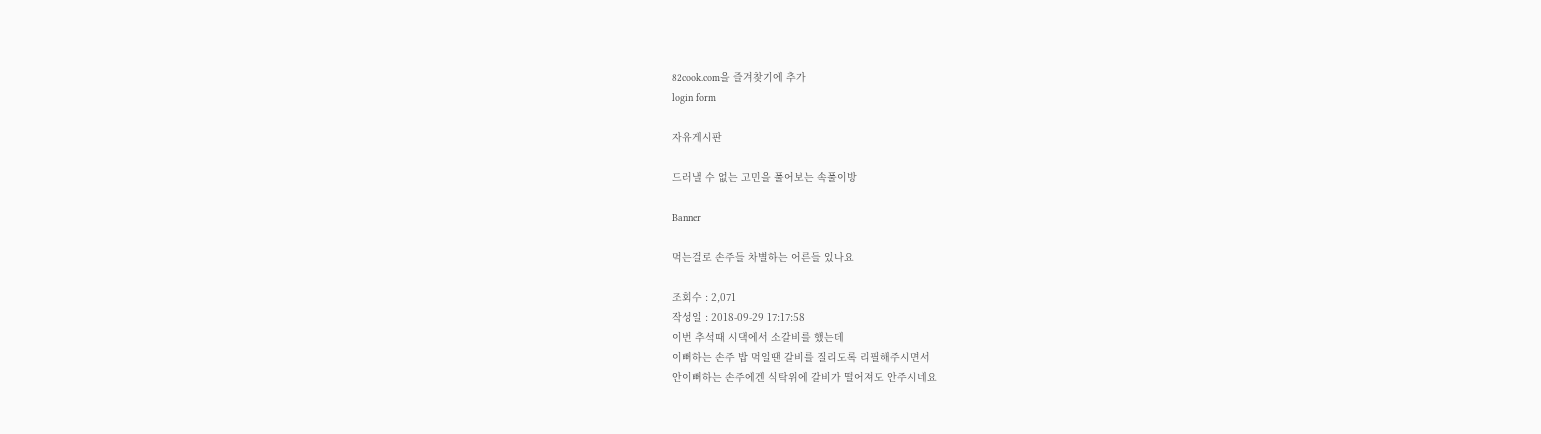82cook.com을 즐겨찾기에 추가
login form

자유게시판

드러낼 수 없는 고민을 풀어보는 속풀이방

Banner

먹는걸로 손주들 차별하는 어른들 있나요

조회수 : 2,071
작성일 : 2018-09-29 17:17:58
이번 추석때 시댁에서 소갈비를 했는데
이뻐하는 손주 밥 먹일땐 갈비를 질리도록 리필해주시면서
안이뻐하는 손주에겐 식탁위에 갈비가 떨어져도 안주시네요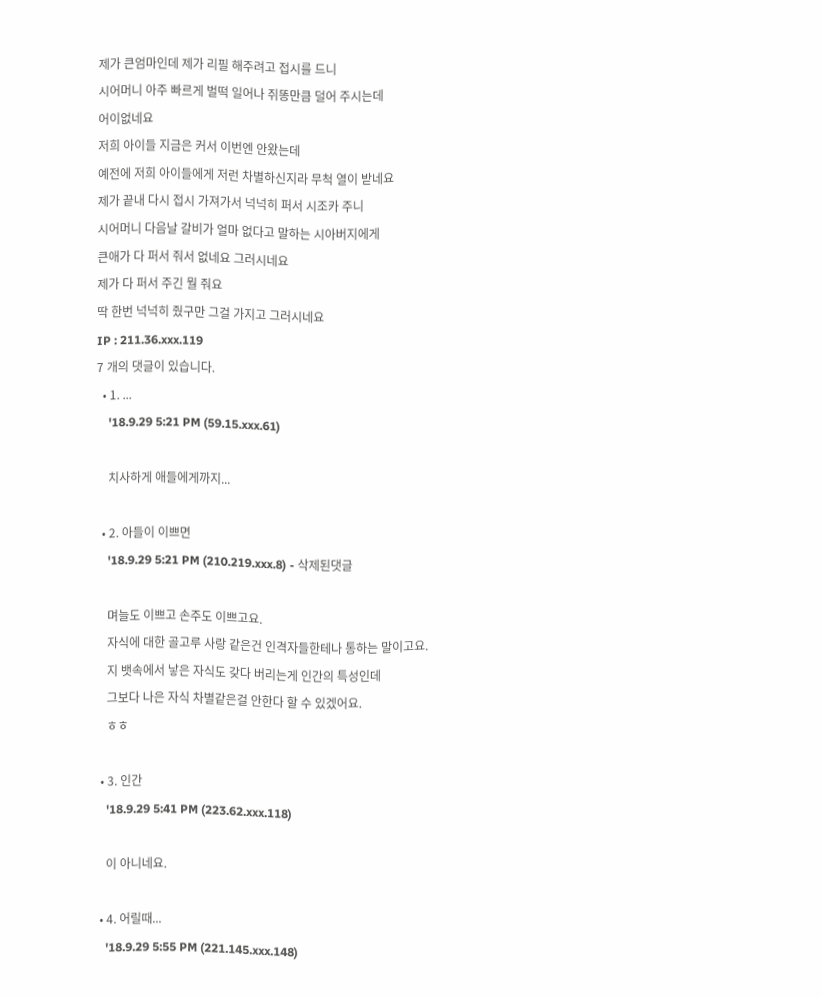제가 큰엄마인데 제가 리필 해주려고 접시를 드니
시어머니 아주 빠르게 벌떡 일어나 쥐똥만큼 덜어 주시는데
어이없네요
저희 아이들 지금은 커서 이번엔 안왔는데
예전에 저희 아이들에게 저런 차별하신지라 무척 열이 받네요
제가 끝내 다시 접시 가져가서 넉넉히 퍼서 시조카 주니
시어머니 다음날 갈비가 얼마 없다고 말하는 시아버지에게
큰애가 다 퍼서 줘서 없네요 그러시네요
제가 다 퍼서 주긴 뭘 줘요
딱 한번 넉넉히 줬구만 그걸 가지고 그러시네요
IP : 211.36.xxx.119
7 개의 댓글이 있습니다.
  • 1. ...
    '18.9.29 5:21 PM (59.15.xxx.61)

    치사하게 애들에게까지...

  • 2. 아들이 이쁘면
    '18.9.29 5:21 PM (210.219.xxx.8) - 삭제된댓글

    며늘도 이쁘고 손주도 이쁘고요.
    자식에 대한 골고루 사랑 같은건 인격자들한테나 통하는 말이고요.
    지 뱃속에서 낳은 자식도 갖다 버리는게 인간의 특성인데
    그보다 나은 자식 차별같은걸 안한다 할 수 있겠어요.
    ㅎㅎ

  • 3. 인간
    '18.9.29 5:41 PM (223.62.xxx.118)

    이 아니네요.

  • 4. 어릴때...
    '18.9.29 5:55 PM (221.145.xxx.148)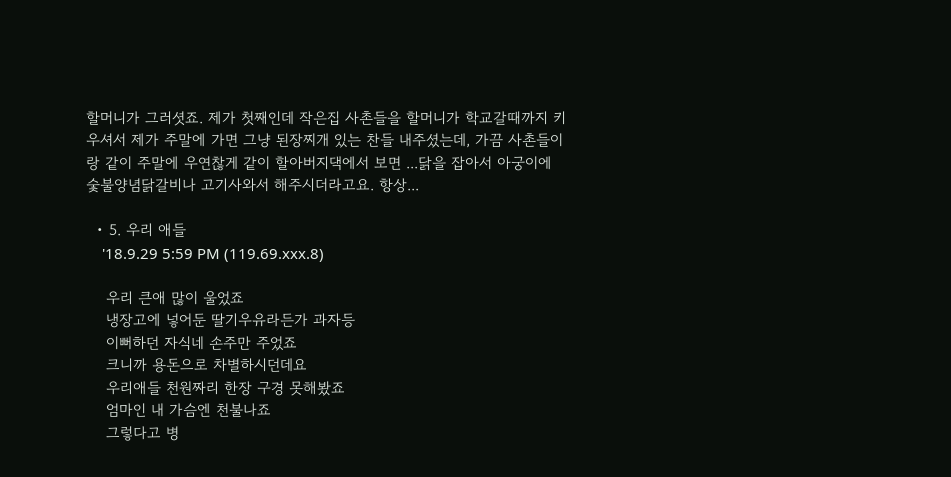할머니가 그러셧죠. 제가 첫째인데 작은집 사촌들을 할머니가 학교갈때까지 키우셔서 제가 주말에 가면 그냥 된장찌개 있는 찬들 내주셨는데, 가끔 사촌들이랑 같이 주말에 우연찮게 같이 할아버지댁에서 보면 ...닭을 잡아서 아궁이에 숯불양념닭갈비나 고기사와서 해주시더라고요. 항상...

  • 5. 우리 애들
    '18.9.29 5:59 PM (119.69.xxx.8)

    우리 큰애 많이 울었죠
    냉장고에 넣어둔 딸기우유라든가 과자등
    이뻐하던 자식네 손주만 주었죠
    크니까 용돈으로 차별하시던데요
    우리애들 천원짜리 한장 구경 못해봤죠
    엄마인 내 가슴엔 천불나죠
    그렇다고 병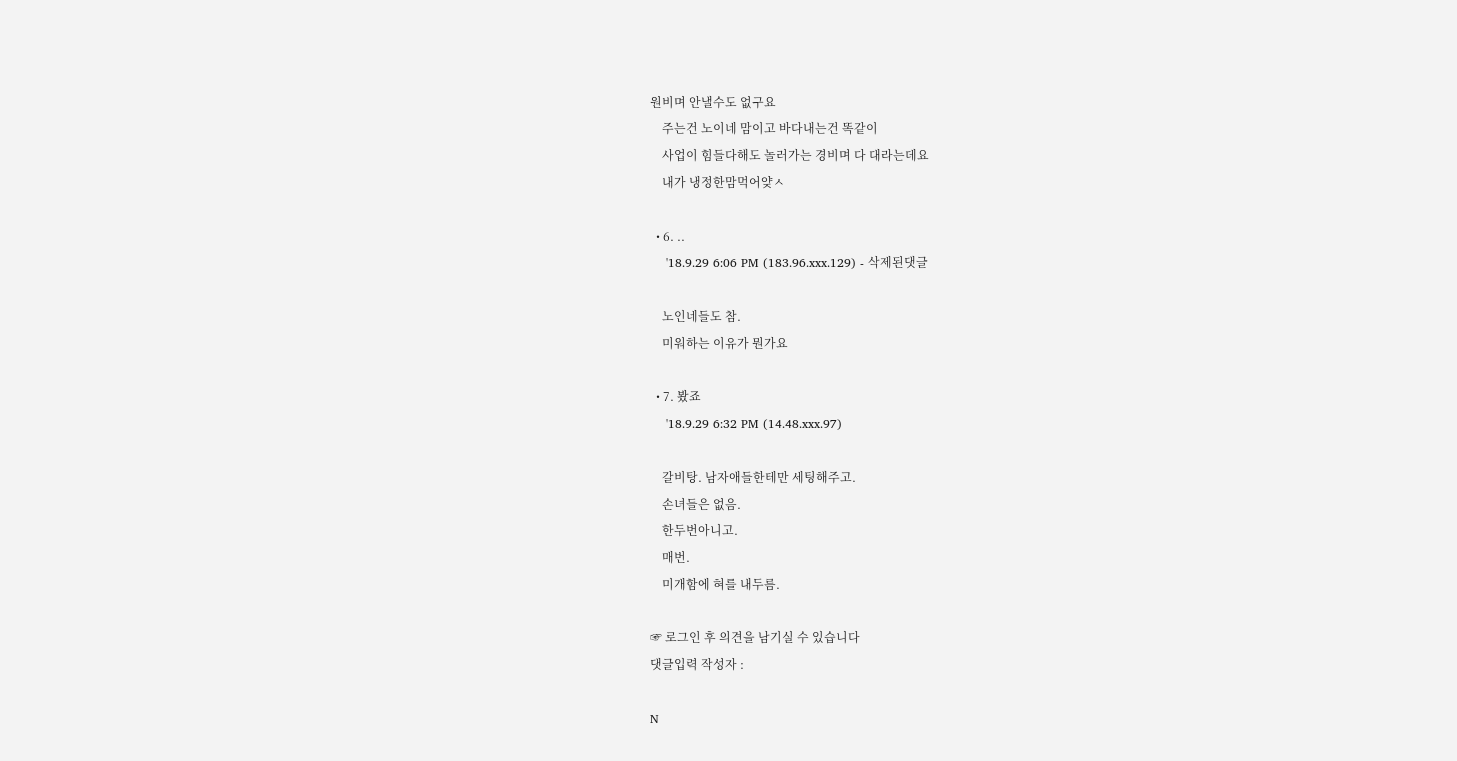원비며 안낼수도 없구요
    주는건 노이네 맘이고 바다내는건 똑같이
    사업이 힘들다해도 놀러가는 경비며 다 대라는데요
    내가 냉정한맘먹어얒ㅅ

  • 6. ..
    '18.9.29 6:06 PM (183.96.xxx.129) - 삭제된댓글

    노인네들도 참.
    미워하는 이유가 뭔가요

  • 7. 봤죠
    '18.9.29 6:32 PM (14.48.xxx.97)

    갈비탕. 남자애들한테만 세팅해주고.
    손녀들은 없음.
    한두번아니고.
    매번.
    미개함에 혀를 내두름.

☞ 로그인 후 의견을 남기실 수 있습니다
댓글입력 작성자 :

N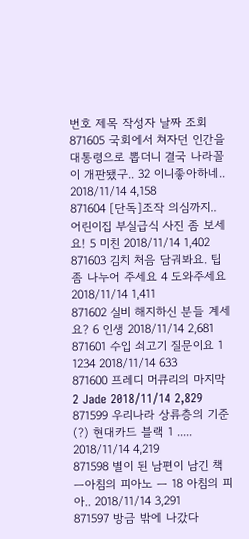번호 제목 작성자 날짜 조회
871605 국회에서 쳐자던 인간을 대통령으로 뽑더니 결국 나라꼴이 개판됐구.. 32 이니좋아하네.. 2018/11/14 4,158
871604 [단독]조작 의심까지.. 어린이집 부실급식 사진 좀 보세요! 5 미친 2018/11/14 1,402
871603 김치 처음 담궈봐요. 팁 좀 나누어 주세요 4 도와주세요 2018/11/14 1,411
871602 실비 해지하신 분들 계세요? 6 인생 2018/11/14 2,681
871601 수입 쇠고기 질문이요 1 1234 2018/11/14 633
871600 프레디 머큐리의 마지막 2 Jade 2018/11/14 2,829
871599 우리나라 상류층의 기준(?) 현대카드 블랙 1 ..... 2018/11/14 4,219
871598 별이 된 남편이 남긴 책 ㅡ아침의 피아노 ㅡ 18 아침의 피아.. 2018/11/14 3,291
871597 방금 밖에 나갔다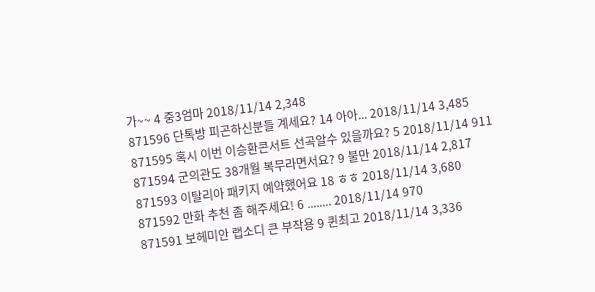가~~ 4 중3엄마 2018/11/14 2,348
871596 단톡방 피곤하신분들 계세요? 14 아아... 2018/11/14 3,485
871595 혹시 이번 이승환콘서트 선곡알수 있을까요? 5 2018/11/14 911
871594 군의관도 38개월 복무라면서요? 9 불만 2018/11/14 2,817
871593 이탈리아 패키지 예약했어요 18 ㅎㅎ 2018/11/14 3,680
871592 만화 추천 좀 해주세요! 6 ........ 2018/11/14 970
871591 보헤미안 랩소디 큰 부작용 9 퀸최고 2018/11/14 3,336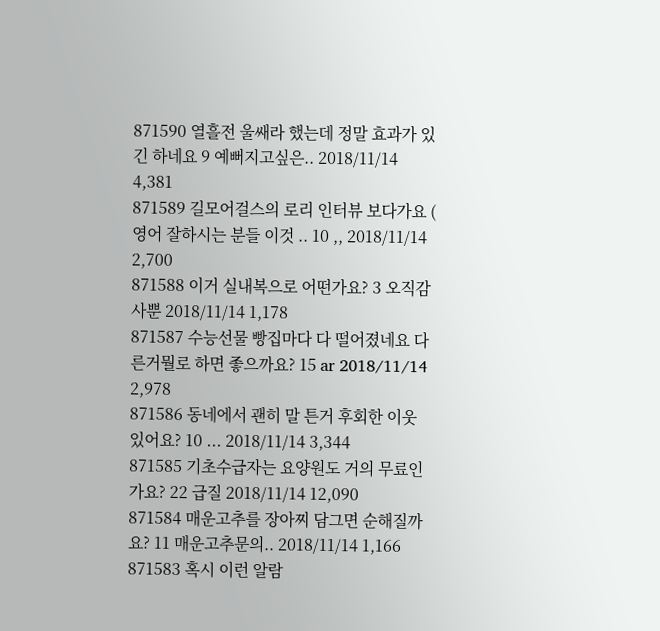871590 열흘전 울쌔라 했는데 정말 효과가 있긴 하네요 9 예뻐지고싶은.. 2018/11/14 4,381
871589 길모어걸스의 로리 인터뷰 보다가요 ( 영어 잘하시는 분들 이것 .. 10 ,, 2018/11/14 2,700
871588 이거 실내복으로 어떤가요? 3 오직감사뿐 2018/11/14 1,178
871587 수능선물 빵집마다 다 떨어졌네요 다른거뭘로 하면 좋으까요? 15 ar 2018/11/14 2,978
871586 동네에서 괜히 말 튼거 후회한 이웃 있어요? 10 ... 2018/11/14 3,344
871585 기초수급자는 요양원도 거의 무료인가요? 22 급질 2018/11/14 12,090
871584 매운고추를 장아찌 담그면 순해질까요? 11 매운고추문의.. 2018/11/14 1,166
871583 혹시 이런 알람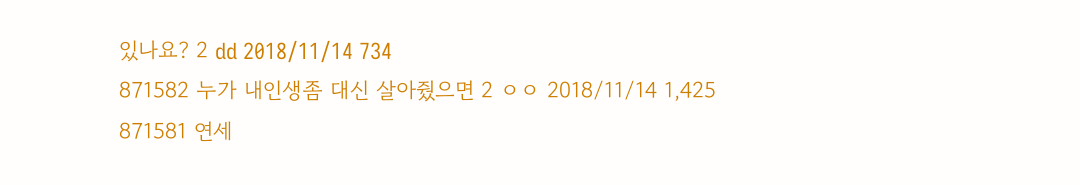있나요? 2 dd 2018/11/14 734
871582 누가 내인생좀 대신 살아줬으면 2 ㅇㅇ 2018/11/14 1,425
871581 연세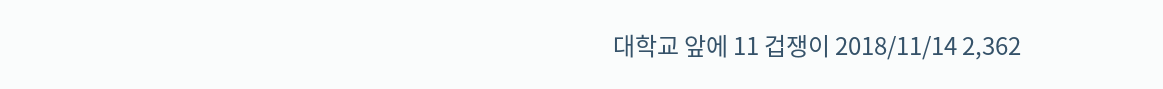대학교 앞에 11 겁쟁이 2018/11/14 2,362